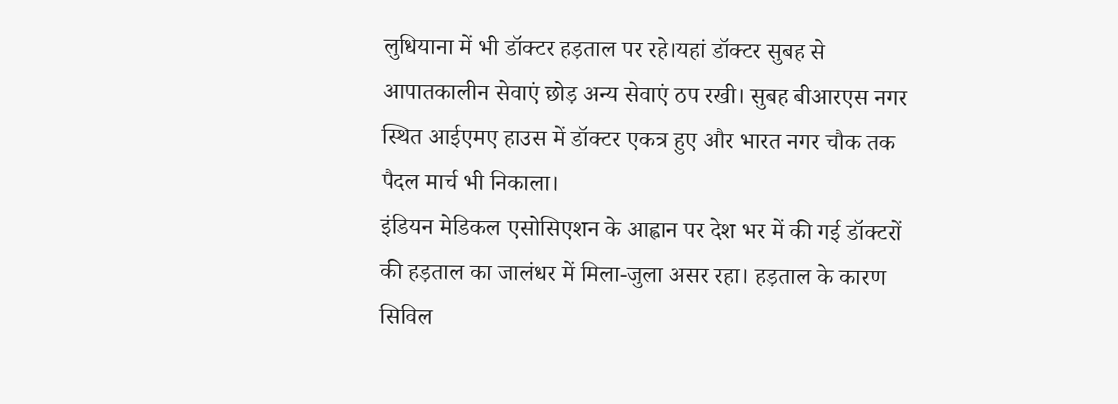लुधियाना में भी डॉक्टर हड़ताल पर रहे।यहां डॉक्टर सुबह से आपातकालीन सेवाएं छोड़ अन्य सेवाएं ठप रखी। सुबह बीआरएस नगर स्थित आईएमए हाउस में डॉक्टर एकत्र हुए और भारत नगर चौक तक पैदल मार्च भी निकाला।
इंडियन मेडिकल एसोसिएशन के आह्वान पर देश भर में की गई डॉक्टरों की हड़ताल का जालंधर में मिला-जुला असर रहा। हड़ताल के कारण सिविल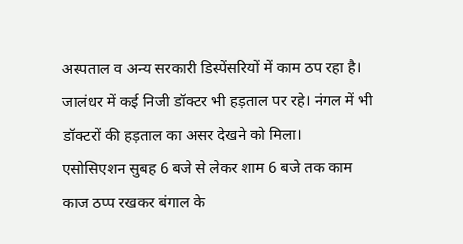अस्पताल व अन्य सरकारी डिस्पेंसरियों में काम ठप रहा है। जालंधर में कई निजी डॉक्टर भी हड़ताल पर रहे। नंगल में भी डॉक्टरों की हड़ताल का असर देखने को मिला।
एसोसिएशन सुबह 6 बजे से लेकर शाम 6 बजे तक काम काज ठप्प रखकर बंगाल के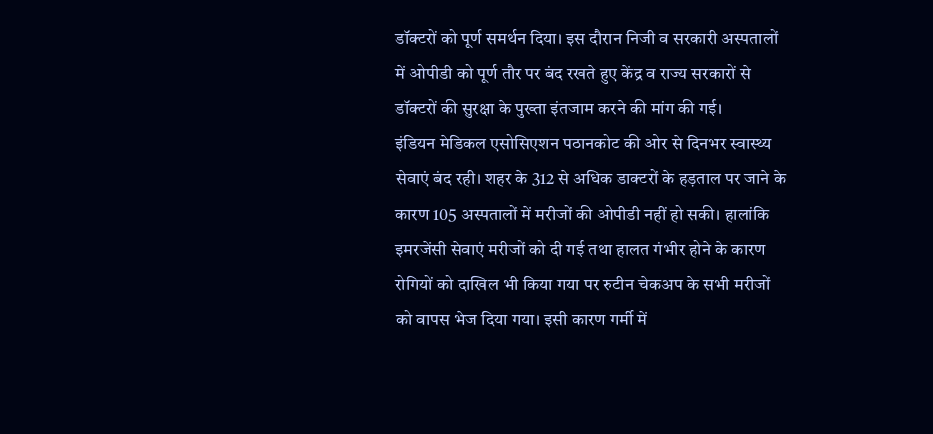डॉक्टरों को पूर्ण समर्थन दिया। इस दौरान निजी व सरकारी अस्पतालों में ओपीडी को पूर्ण तौर पर बंद रखते हुए केंद्र व राज्य सरकारों से डॉक्टरों की सुरक्षा के पुख्ता इंतजाम करने की मांग की गई।
इंडियन मेडिकल एसोसिएशन पठानकोट की ओर से दिनभर स्वास्थ्य सेवाएं बंद रही। शहर के 312 से अधिक डाक्टरों के हड़ताल पर जाने के कारण 105 अस्पतालों में मरीजों की ओपीडी नहीं हो सकी। हालांकि इमरजेंसी सेवाएं मरीजों को दी गई तथा हालत गंभीर होने के कारण रोगियों को दाखिल भी किया गया पर रुटीन चेकअप के सभी मरीजों को वापस भेज दिया गया। इसी कारण गर्मी में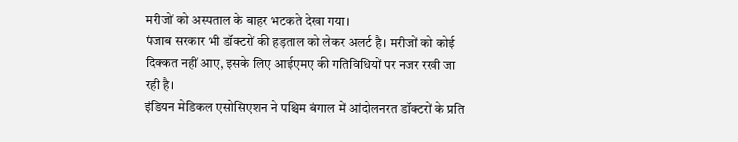मरीजों को अस्पताल के बाहर भटकते देखा गया।
पंजाब सरकार भी डॉक्टरों की हड़ताल को लेकर अलर्ट है। मरीजों को कोई दिक्कत नहीं आए, इसके लिए आईएमए की गतिविधियों पर नजर रखी जा रही है।
इंडियन मेडिकल एसोसिएशन ने पश्चिम बंगाल में आंदोलनरत डॉक्टरों के प्रति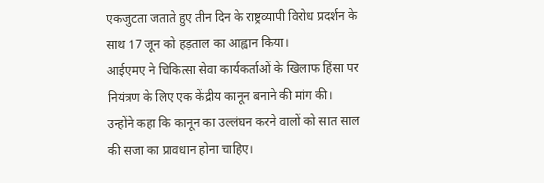एकजुटता जताते हुए तीन दिन के राष्ट्रव्यापी विरोध प्रदर्शन के साथ 17 जून को हड़ताल का आह्वान किया।
आईएमए ने चिकित्सा सेवा कार्यकर्ताओं के खिलाफ हिंसा पर नियंत्रण के लिए एक केंद्रीय कानून बनाने की मांग की। उन्होंने कहा कि कानून का उल्लंघन करने वालों को सात साल की सजा का प्रावधान होना चाहिए।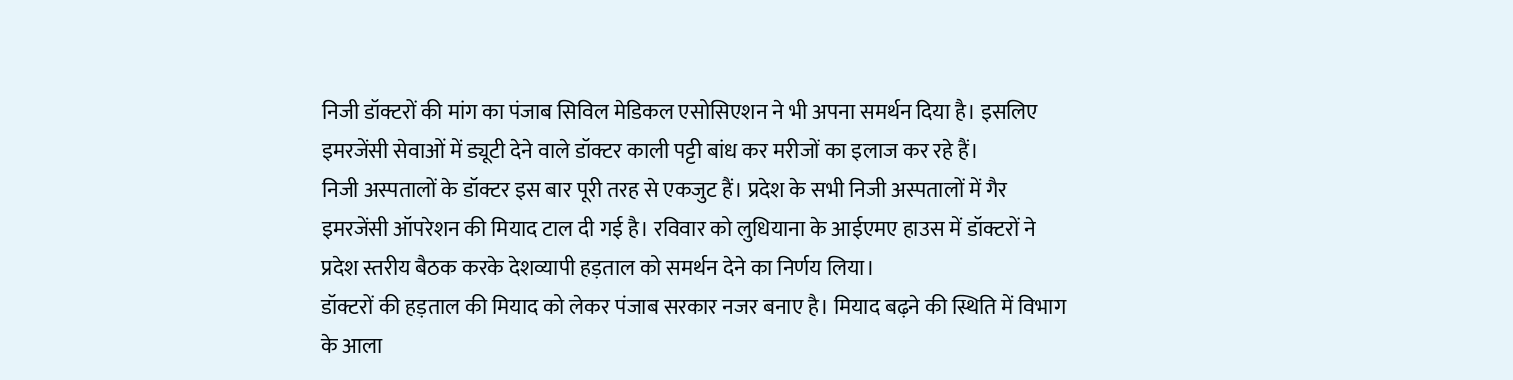निजी डॉक्टरों की मांग का पंजाब सिविल मेडिकल एसोसिएशन ने भी अपना समर्थन दिया है। इसलिए इमरजेंसी सेवाओं में ड्यूटी देने वाले डॉक्टर काली पट्टी बांध कर मरीजों का इलाज कर रहे हैं।
निजी अस्पतालों के डॉक्टर इस बार पूरी तरह से एकजुट हैं। प्रदेश के सभी निजी अस्पतालों में गैर इमरजेंसी ऑपरेशन की मियाद टाल दी गई है। रविवार को लुधियाना के आईएमए हाउस में डॉक्टरों ने प्रदेश स्तरीय बैठक करके देशव्यापी हड़ताल को समर्थन देने का निर्णय लिया।
डॉक्टरों की हड़ताल की मियाद को लेकर पंजाब सरकार नजर बनाए है। मियाद बढ़ने की स्थिति में विभाग के आला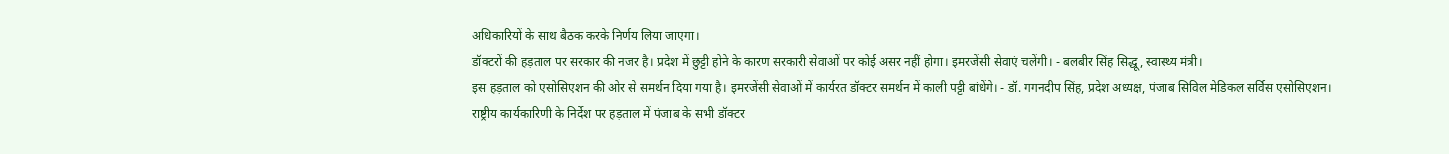अधिकारियों के साथ बैठक करके निर्णय लिया जाएगा।
डॉक्टरों की हड़ताल पर सरकार की नजर है। प्रदेश में छुट्टी होने के कारण सरकारी सेवाओं पर कोई असर नहीं होगा। इमरजेंसी सेवाएं चलेंगी। - बलबीर सिंह सिद्धू, स्वास्थ्य मंत्री।
इस हड़ताल को एसोसिएशन की ओर से समर्थन दिया गया है। इमरजेंसी सेवाओं में कार्यरत डॉक्टर समर्थन में काली पट्टी बांधेंगे। - डॉ. गगनदीप सिंह, प्रदेश अध्यक्ष, पंजाब सिविल मेडिकल सर्विस एसोसिएशन।
राष्ट्रीय कार्यकारिणी के निर्देश पर हड़ताल में पंजाब के सभी डॉक्टर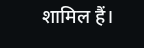शामिल हैं।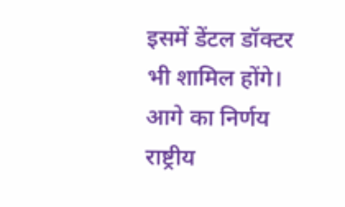इसमें डेंटल डॉक्टर भी शामिल होंगे। आगे का निर्णय राष्ट्रीय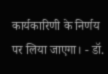कार्यकारिणी के निर्णय पर लिया जाएगा। - डॉ.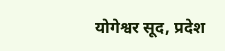योगेश्वर सूद, प्रदेश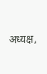अध्यक्ष,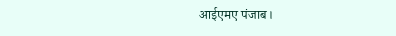आईएमए पंजाब।